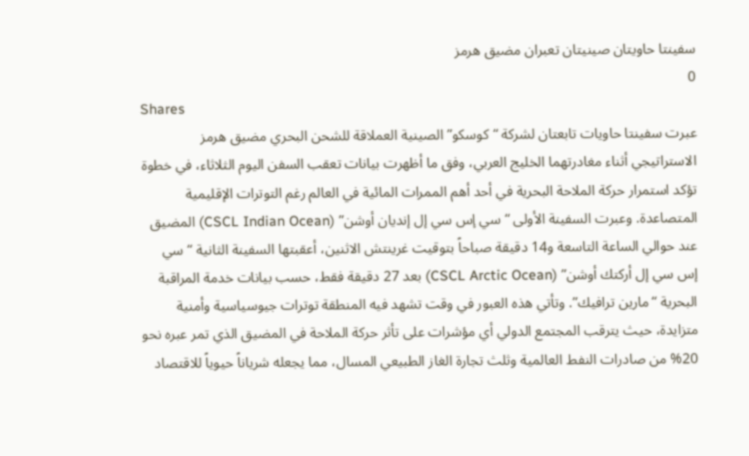سفينتا حاويتان صينيتان تعبران مضيق هرمز
0
Shares
عبرت سفينتا حاويات تابعتان لشركة “كوسكو” الصينية العملاقة للشحن البحري مضيق هرمز الاستراتيجي أثناء مغادرتهما الخليج العربي، وفق ما أظهرت بيانات تعقب السفن اليوم الثلاثاء، في خطوة تؤكد استمرار حركة الملاحة البحرية في أحد أهم الممرات المائية في العالم رغم التوترات الإقليمية المتصاعدة. وعبرت السفينة الأولى “سي إس سي إل إنديان أوشن” (CSCL Indian Ocean) المضيق عند حوالي الساعة التاسعة و14 دقيقة صباحاً بتوقيت غرينتش الاثنين، أعقبتها السفينة الثانية “سي إس سي إل أركتك أوشن” (CSCL Arctic Ocean) بعد 27 دقيقة فقط، حسب بيانات خدمة المراقبة البحرية “مارين ترافيك”. وتأتي هذه العبور في وقت تشهد فيه المنطقة توترات جيوسياسية وأمنية متزايدة، حيث يترقب المجتمع الدولي أي مؤشرات على تأثر حركة الملاحة في المضيق الذي تمر عبره نحو 20% من صادرات النفط العالمية وثلث تجارة الغاز الطبيعي المسال، مما يجعله شرياناً حيوياً للاقتصاد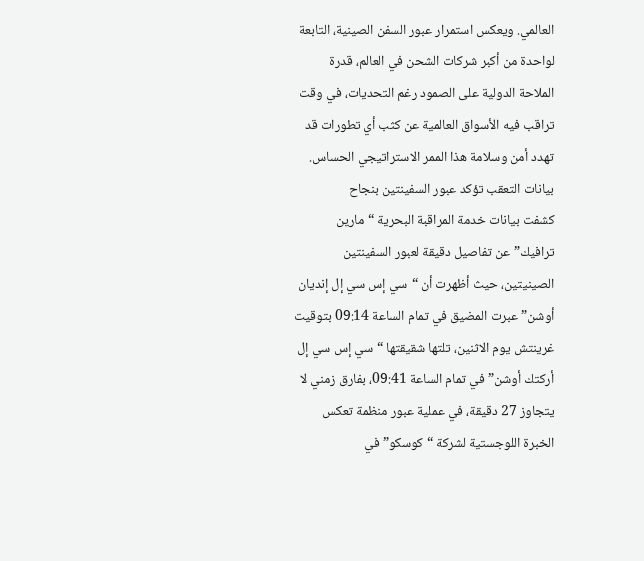العالمي. ويعكس استمرار عبور السفن الصينية، التابعة لواحدة من أكبر شركات الشحن في العالم، قدرة الملاحة الدولية على الصمود رغم التحديات، في وقت تراقب فيه الأسواق العالمية عن كثب أي تطورات قد تهدد أمن وسلامة هذا الممر الاستراتيجي الحساس.
بيانات التعقب تؤكد عبور السفينتين بنجاح
كشفت بيانات خدمة المراقبة البحرية “مارين ترافيك” عن تفاصيل دقيقة لعبور السفينتين الصينيتين، حيث أظهرت أن “سي إس سي إل إنديان أوشن” عبرت المضيق في تمام الساعة 09:14 بتوقيت غرينتش يوم الاثنين، تلتها شقيقتها “سي إس سي إل أركتك أوشن” في تمام الساعة 09:41، بفارق زمني لا يتجاوز 27 دقيقة، في عملية عبور منظمة تعكس الخبرة اللوجستية لشركة “كوسكو” في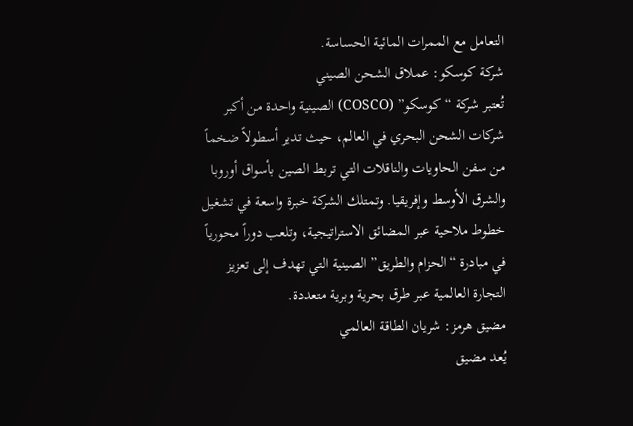التعامل مع الممرات المائية الحساسة.
شركة كوسكو: عملاق الشحن الصيني
تُعتبر شركة “كوسكو” (COSCO) الصينية واحدة من أكبر شركات الشحن البحري في العالم، حيث تدير أسطولاً ضخماً من سفن الحاويات والناقلات التي تربط الصين بأسواق أوروبا والشرق الأوسط وإفريقيا. وتمتلك الشركة خبرة واسعة في تشغيل خطوط ملاحية عبر المضائق الاستراتيجية، وتلعب دوراً محورياً في مبادرة “الحزام والطريق” الصينية التي تهدف إلى تعزيز التجارة العالمية عبر طرق بحرية وبرية متعددة.
مضيق هرمز: شريان الطاقة العالمي
يُعد مضيق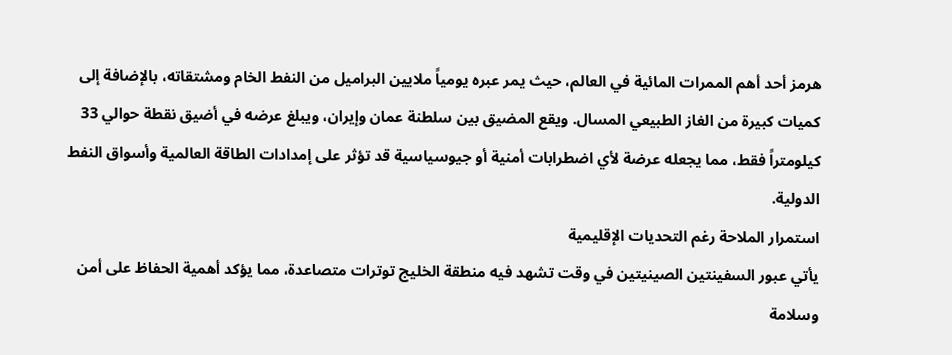هرمز أحد أهم الممرات المائية في العالم، حيث يمر عبره يومياً ملايين البراميل من النفط الخام ومشتقاته، بالإضافة إلى كميات كبيرة من الغاز الطبيعي المسال. ويقع المضيق بين سلطنة عمان وإيران، ويبلغ عرضه في أضيق نقطة حوالي 33 كيلومتراً فقط، مما يجعله عرضة لأي اضطرابات أمنية أو جيوسياسية قد تؤثر على إمدادات الطاقة العالمية وأسواق النفط الدولية.
استمرار الملاحة رغم التحديات الإقليمية
يأتي عبور السفينتين الصينيتين في وقت تشهد فيه منطقة الخليج توترات متصاعدة، مما يؤكد أهمية الحفاظ على أمن وسلامة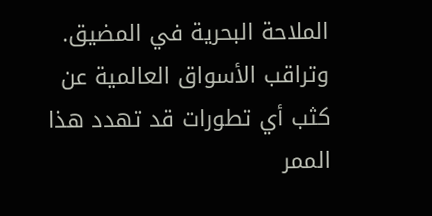الملاحة البحرية في المضيق. وتراقب الأسواق العالمية عن كثب أي تطورات قد تهدد هذا الممر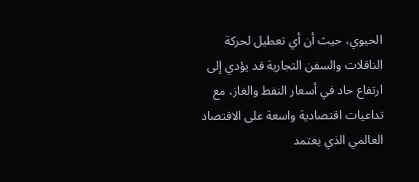الحيوي، حيث أن أي تعطيل لحركة الناقلات والسفن التجارية قد يؤدي إلى ارتفاع حاد في أسعار النفط والغاز، مع تداعيات اقتصادية واسعة على الاقتصاد العالمي الذي يعتمد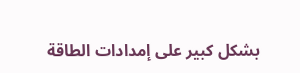بشكل كبير على إمدادات الطاقة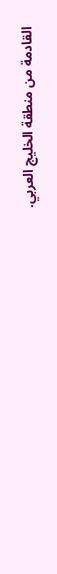القادمة من منطقة الخليج العربي.